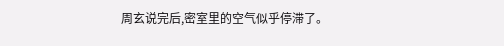周玄说完后,密室里的空气似乎停滞了。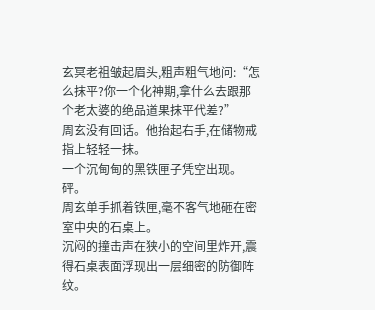玄冥老祖皱起眉头,粗声粗气地问:“怎么抹平?你一个化神期,拿什么去跟那个老太婆的绝品道果抹平代差?”
周玄没有回话。他抬起右手,在储物戒指上轻轻一抹。
一个沉甸甸的黑铁匣子凭空出现。
砰。
周玄单手抓着铁匣,毫不客气地砸在密室中央的石桌上。
沉闷的撞击声在狭小的空间里炸开,震得石桌表面浮现出一层细密的防御阵纹。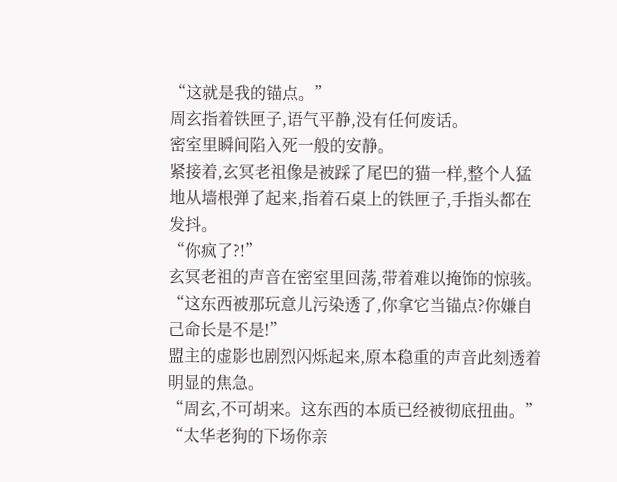“这就是我的锚点。”
周玄指着铁匣子,语气平静,没有任何废话。
密室里瞬间陷入死一般的安静。
紧接着,玄冥老祖像是被踩了尾巴的猫一样,整个人猛地从墙根弹了起来,指着石桌上的铁匣子,手指头都在发抖。
“你疯了?!”
玄冥老祖的声音在密室里回荡,带着难以掩饰的惊骇。
“这东西被那玩意儿污染透了,你拿它当锚点?你嫌自己命长是不是!”
盟主的虚影也剧烈闪烁起来,原本稳重的声音此刻透着明显的焦急。
“周玄,不可胡来。这东西的本质已经被彻底扭曲。”
“太华老狗的下场你亲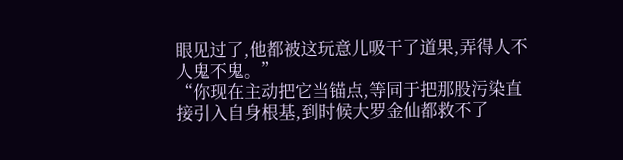眼见过了,他都被这玩意儿吸干了道果,弄得人不人鬼不鬼。”
“你现在主动把它当锚点,等同于把那股污染直接引入自身根基,到时候大罗金仙都救不了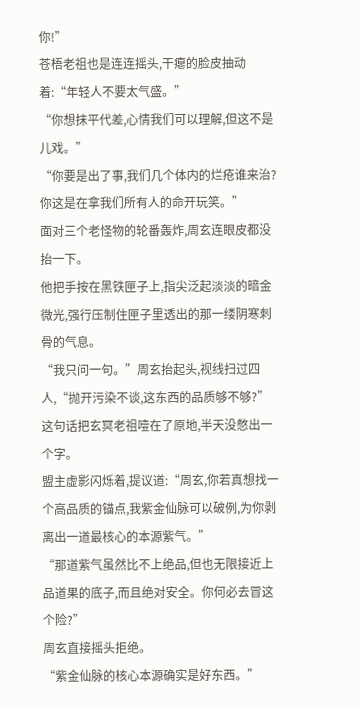你!”
苍梧老祖也是连连摇头,干瘪的脸皮抽动着:“年轻人不要太气盛。”
“你想抹平代差,心情我们可以理解,但这不是儿戏。”
“你要是出了事,我们几个体内的烂疮谁来治?你这是在拿我们所有人的命开玩笑。”
面对三个老怪物的轮番轰炸,周玄连眼皮都没抬一下。
他把手按在黑铁匣子上,指尖泛起淡淡的暗金微光,强行压制住匣子里透出的那一缕阴寒刺骨的气息。
“我只问一句。”周玄抬起头,视线扫过四人,“抛开污染不谈,这东西的品质够不够?”
这句话把玄冥老祖噎在了原地,半天没憋出一个字。
盟主虚影闪烁着,提议道:“周玄,你若真想找一个高品质的锚点,我紫金仙脉可以破例,为你剥离出一道最核心的本源紫气。”
“那道紫气虽然比不上绝品,但也无限接近上品道果的底子,而且绝对安全。你何必去冒这个险?”
周玄直接摇头拒绝。
“紫金仙脉的核心本源确实是好东西。”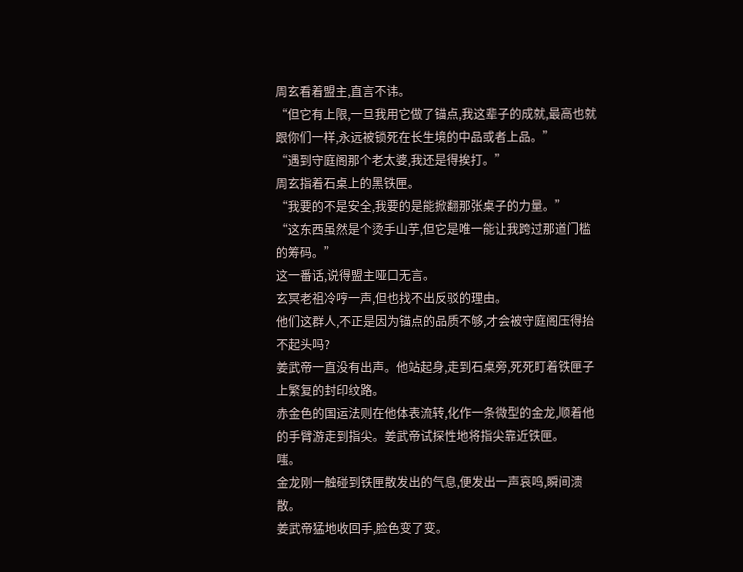周玄看着盟主,直言不讳。
“但它有上限,一旦我用它做了锚点,我这辈子的成就,最高也就跟你们一样,永远被锁死在长生境的中品或者上品。”
“遇到守庭阁那个老太婆,我还是得挨打。”
周玄指着石桌上的黑铁匣。
“我要的不是安全,我要的是能掀翻那张桌子的力量。”
“这东西虽然是个烫手山芋,但它是唯一能让我跨过那道门槛的筹码。”
这一番话,说得盟主哑口无言。
玄冥老祖冷哼一声,但也找不出反驳的理由。
他们这群人,不正是因为锚点的品质不够,才会被守庭阁压得抬不起头吗?
姜武帝一直没有出声。他站起身,走到石桌旁,死死盯着铁匣子上繁复的封印纹路。
赤金色的国运法则在他体表流转,化作一条微型的金龙,顺着他的手臂游走到指尖。姜武帝试探性地将指尖靠近铁匣。
嗤。
金龙刚一触碰到铁匣散发出的气息,便发出一声哀鸣,瞬间溃散。
姜武帝猛地收回手,脸色变了变。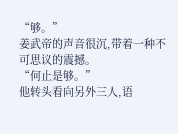“够。”
姜武帝的声音很沉,带着一种不可思议的震撼。
“何止是够。”
他转头看向另外三人,语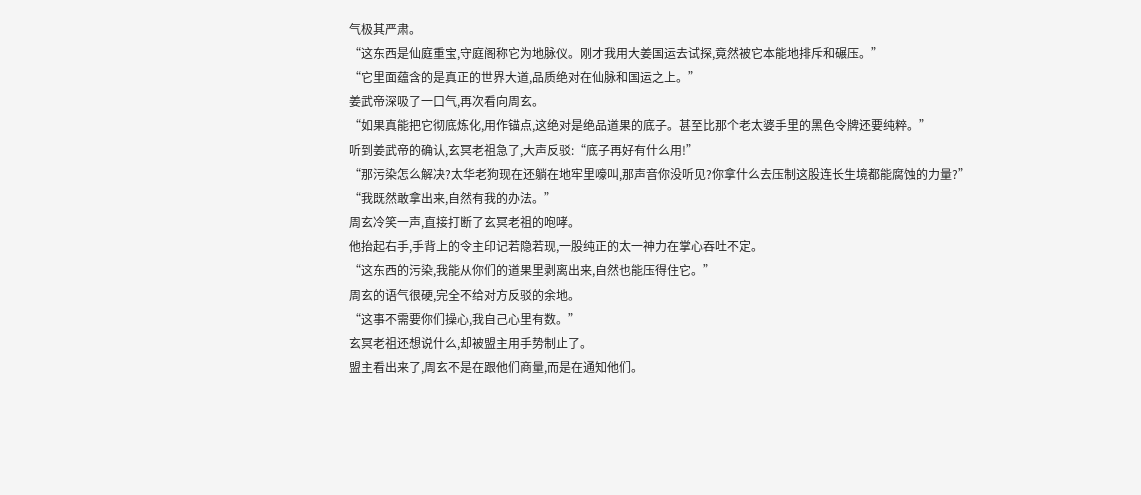气极其严肃。
“这东西是仙庭重宝,守庭阁称它为地脉仪。刚才我用大姜国运去试探,竟然被它本能地排斥和碾压。”
“它里面蕴含的是真正的世界大道,品质绝对在仙脉和国运之上。”
姜武帝深吸了一口气,再次看向周玄。
“如果真能把它彻底炼化,用作锚点,这绝对是绝品道果的底子。甚至比那个老太婆手里的黑色令牌还要纯粹。”
听到姜武帝的确认,玄冥老祖急了,大声反驳:“底子再好有什么用!”
“那污染怎么解决?太华老狗现在还躺在地牢里嚎叫,那声音你没听见?你拿什么去压制这股连长生境都能腐蚀的力量?”
“我既然敢拿出来,自然有我的办法。”
周玄冷笑一声,直接打断了玄冥老祖的咆哮。
他抬起右手,手背上的令主印记若隐若现,一股纯正的太一神力在掌心吞吐不定。
“这东西的污染,我能从你们的道果里剥离出来,自然也能压得住它。”
周玄的语气很硬,完全不给对方反驳的余地。
“这事不需要你们操心,我自己心里有数。”
玄冥老祖还想说什么,却被盟主用手势制止了。
盟主看出来了,周玄不是在跟他们商量,而是在通知他们。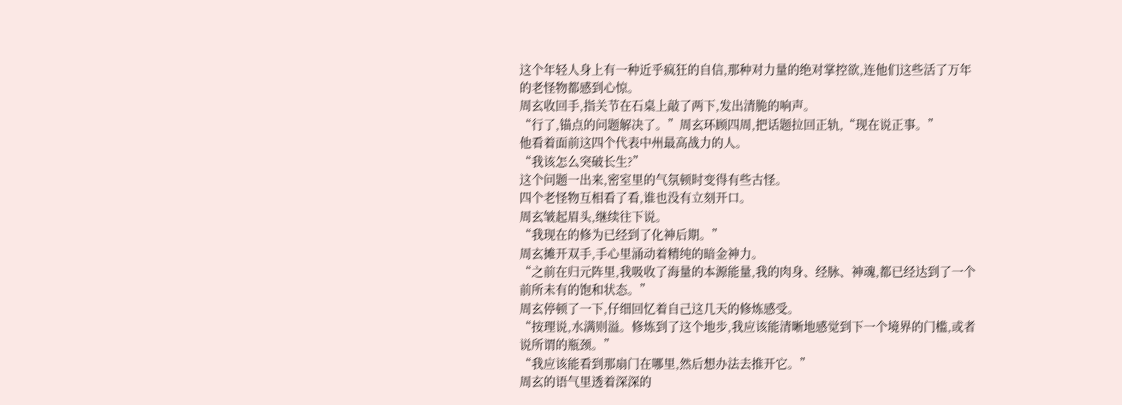这个年轻人身上有一种近乎疯狂的自信,那种对力量的绝对掌控欲,连他们这些活了万年的老怪物都感到心惊。
周玄收回手,指关节在石桌上敲了两下,发出清脆的响声。
“行了,锚点的问题解决了。”周玄环顾四周,把话题拉回正轨,“现在说正事。”
他看着面前这四个代表中州最高战力的人。
“我该怎么突破长生?”
这个问题一出来,密室里的气氛顿时变得有些古怪。
四个老怪物互相看了看,谁也没有立刻开口。
周玄皱起眉头,继续往下说。
“我现在的修为已经到了化神后期。”
周玄摊开双手,手心里涌动着精纯的暗金神力。
“之前在归元阵里,我吸收了海量的本源能量,我的肉身、经脉、神魂,都已经达到了一个前所未有的饱和状态。”
周玄停顿了一下,仔细回忆着自己这几天的修炼感受。
“按理说,水满则溢。修炼到了这个地步,我应该能清晰地感觉到下一个境界的门槛,或者说所谓的瓶颈。”
“我应该能看到那扇门在哪里,然后想办法去推开它。”
周玄的语气里透着深深的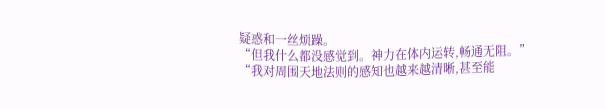疑惑和一丝烦躁。
“但我什么都没感觉到。神力在体内运转,畅通无阻。”
“我对周围天地法则的感知也越来越清晰,甚至能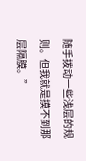随手拨动一些浅层的规则。但我就是摸不到那层隔膜。”